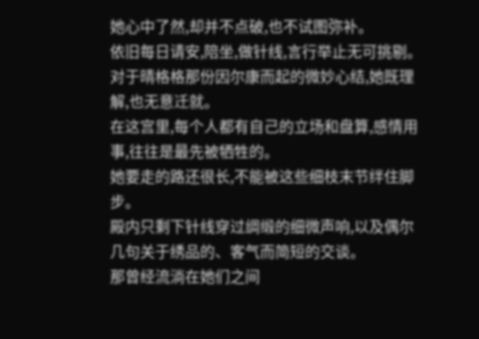她心中了然,却并不点破,也不试图弥补。
依旧每日请安,陪坐,做针线,言行举止无可挑剔。
对于晴格格那份因尔康而起的微妙心结,她既理解,也无意迁就。
在这宫里,每个人都有自己的立场和盘算,感情用事,往往是最先被牺牲的。
她要走的路还很长,不能被这些细枝末节绊住脚步。
殿内只剩下针线穿过绸缎的细微声响,以及偶尔几句关于绣品的、客气而简短的交谈。
那曾经流淌在她们之间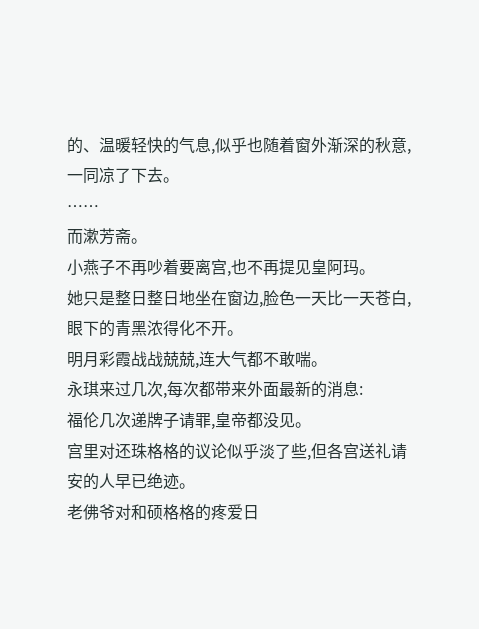的、温暖轻快的气息,似乎也随着窗外渐深的秋意,一同凉了下去。
……
而漱芳斋。
小燕子不再吵着要离宫,也不再提见皇阿玛。
她只是整日整日地坐在窗边,脸色一天比一天苍白,眼下的青黑浓得化不开。
明月彩霞战战兢兢,连大气都不敢喘。
永琪来过几次,每次都带来外面最新的消息:
福伦几次递牌子请罪,皇帝都没见。
宫里对还珠格格的议论似乎淡了些,但各宫送礼请安的人早已绝迹。
老佛爷对和硕格格的疼爱日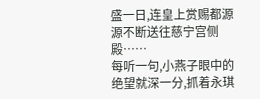盛一日,连皇上赏赐都源源不断送往慈宁宫侧殿……
每听一句,小燕子眼中的绝望就深一分,抓着永琪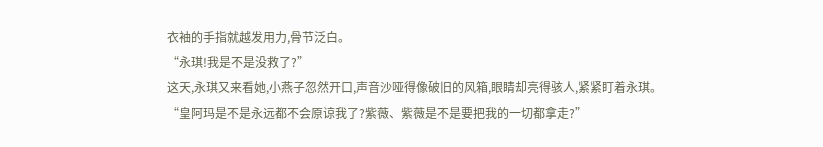衣袖的手指就越发用力,骨节泛白。
“永琪!我是不是没救了?”
这天,永琪又来看她,小燕子忽然开口,声音沙哑得像破旧的风箱,眼睛却亮得骇人,紧紧盯着永琪。
“皇阿玛是不是永远都不会原谅我了?紫薇、紫薇是不是要把我的一切都拿走?”